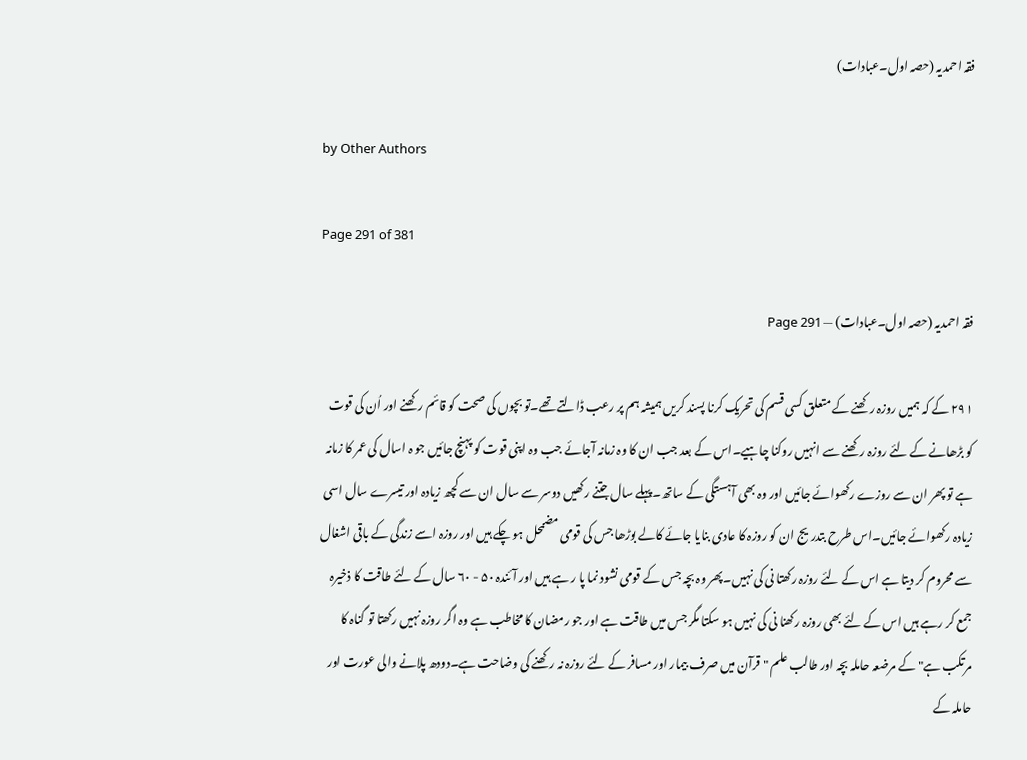فقہ احمدیہ (حصہ اول۔عبادات)

by Other Authors

Page 291 of 381

فقہ احمدیہ (حصہ اول۔عبادات) — Page 291

۲۹۱ کے کہ ہمیں روزہ رکھنے کے متعلق کسی قسم کی تحریک کرنا پسند کریں ہمیشہ ہم پر رعب ڈالتے تھے۔تو بچوں کی صحت کو قائم رکھنے اور اُن کی قوت کو بڑھانے کے لئے روزہ رکھنے سے انہیں روکنا چاہیے۔اس کے بعد جب ان کا وہ زمانہ آجائے جب وہ اپنی قوت کو پہنچ جائیں جو ہ اسال کی عمر کا زمانہ ہے تو پھر ان سے روزے رکھوائے جائیں اور وہ بھی آہستگی کے ساتھ۔پہلے سال جتنے رکھیں دوسر سے سال ان سے کچھ زیادہ اور تیسرے سال اسی زیادہ رکھوائے جائیں۔اس طرح بتدریج ان کو روزہ کا عادی بنایا جائے کالے بوڑھا جس کی قومی مضمحل ہو چکے ہیں اور روزہ اسے زندگی کے باقی اشغال سے محروم کر دیتا ہے اس کے لئے روزہ رکھتا نی کی نہیں۔پھر وہ بچہ جس کے قومی نشود نما پا ر ہے ہیں اور آئندہ ۵۰ - ۶۰ سال کے لئے طاقت کا ذخیرہ جمع کر رہے ہیں اس کے لئے بھی روزہ رکھنا نی کی نہیں ہو سکتا مگر جس میں طاقت ہے اور جو رمضان کا مخاطب ہے وہ اگر روزہ نہیں رکھتا تو گناہ کا مرتکب ہے" کے مرضعہ حاملہ بچہ اور طالب علم " قرآن میں صرف بیمار اور مسافر کے لئے روزہ نہ رکھنے کی وضاحت ہے۔دودھ پلانے والی عورت اور حاملہ کے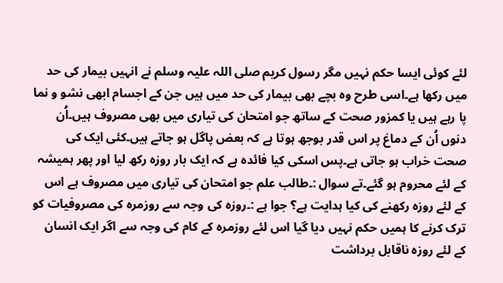لئے کوئی ایسا حکم نہیں مگر رسول کریم صلی اللہ علیہ وسلم نے انہیں بیمار کی حد میں رکھا ہے۔اسی طرح وہ بچے بھی بیمار کی حد میں ہیں جن کے اجسام ابھی نشو و نما پا رہے ہیں یا کمزور صحت کے ساتھ جو امتحان کی تیاری میں بھی مصروف ہیں۔اُن دنوں اُن کے دماغ پر اس قدر بوجھ ہوتا ہے کہ بعض پاگل ہو جاتے ہیں۔کئی ایک کی صحت خراب ہو جاتی ہے۔پس اسکی کیا فائدہ ہے کہ ایک بار روزہ رکھ لیا اور پھر ہمیشہ کے لئے محروم ہو گئے۔تے سوال :۔طالب علم جو امتحان کی تیاری میں مصروف ہے اس کے لئے روزہ رکھنے کی کیا ہدایت ہے؟ جوا ہے :۔روزہ کی وجہ سے روزمرہ کی مصروفیات کو ترک کرنے کا ہمیں حکم نہیں دیا گیا اس لئے روزمرہ کے کام کی وجہ سے اگر ایک انسان کے لئے روزہ ناقابل برداشت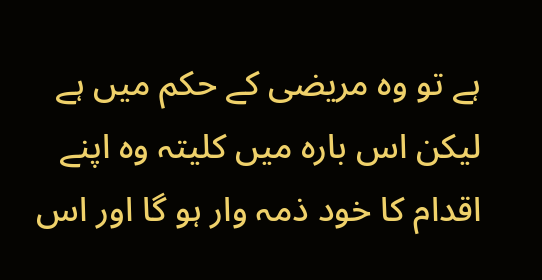ہے تو وہ مریضی کے حکم میں ہے لیکن اس بارہ میں کلیتہ وہ اپنے اقدام کا خود ذمہ وار ہو گا اور اس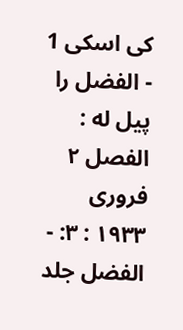کی اسکی 1 - الفضل را پیل له : الفصل ۲ فروری ۱۹۳۳ : ۳: - الفضل جلد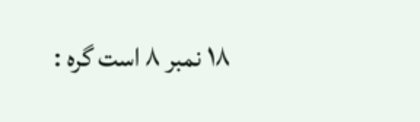۱۸ نمبر ۸ است گره :